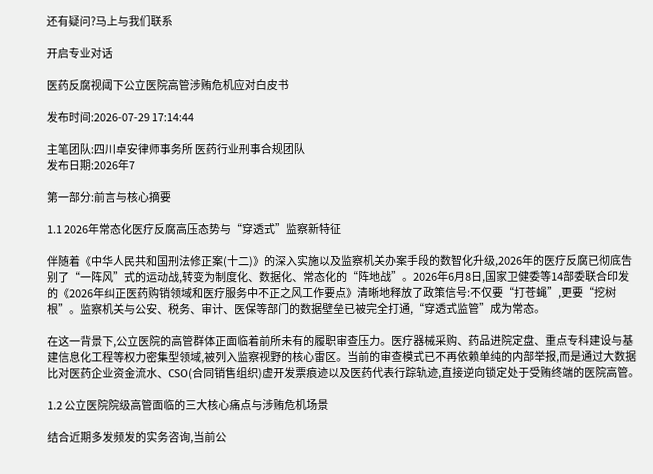还有疑问?马上与我们联系

开启专业对话

医药反腐视阈下公立医院高管涉贿危机应对白皮书

发布时间:2026-07-29 17:14:44

主笔团队:四川卓安律师事务所 医药行业刑事合规团队
发布日期:2026年7

第一部分:前言与核心摘要

1.1 2026年常态化医疗反腐高压态势与“穿透式”监察新特征

伴随着《中华人民共和国刑法修正案(十二)》的深入实施以及监察机关办案手段的数智化升级,2026年的医疗反腐已彻底告别了“一阵风”式的运动战,转变为制度化、数据化、常态化的“阵地战”。2026年6月8日,国家卫健委等14部委联合印发的《2026年纠正医药购销领域和医疗服务中不正之风工作要点》清晰地释放了政策信号:不仅要“打苍蝇”,更要“挖树根”。监察机关与公安、税务、审计、医保等部门的数据壁垒已被完全打通,“穿透式监管”成为常态。

在这一背景下,公立医院的高管群体正面临着前所未有的履职审查压力。医疗器械采购、药品进院定盘、重点专科建设与基建信息化工程等权力密集型领域,被列入监察视野的核心雷区。当前的审查模式已不再依赖单纯的内部举报,而是通过大数据比对医药企业资金流水、CSO(合同销售组织)虚开发票痕迹以及医药代表行踪轨迹,直接逆向锁定处于受贿终端的医院高管。

1.2 公立医院院级高管面临的三大核心痛点与涉贿危机场景

结合近期多发频发的实务咨询,当前公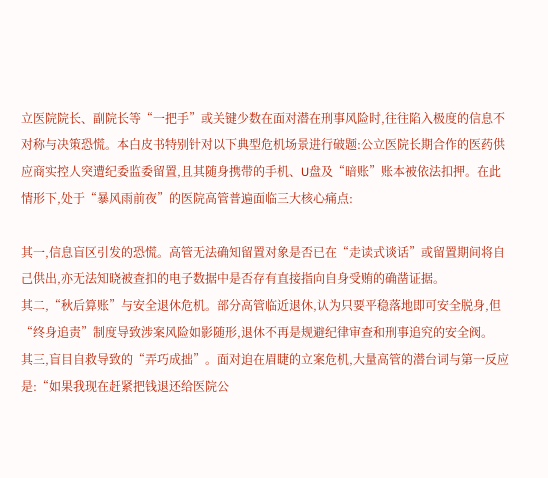立医院院长、副院长等“一把手”或关键少数在面对潜在刑事风险时,往往陷入极度的信息不对称与决策恐慌。本白皮书特别针对以下典型危机场景进行破题:公立医院长期合作的医药供应商实控人突遭纪委监委留置,且其随身携带的手机、U盘及“暗账”账本被依法扣押。在此情形下,处于“暴风雨前夜”的医院高管普遍面临三大核心痛点:

其一,信息盲区引发的恐慌。高管无法确知留置对象是否已在“走读式谈话”或留置期间将自己供出,亦无法知晓被查扣的电子数据中是否存有直接指向自身受贿的确凿证据。
其二,“秋后算账”与安全退休危机。部分高管临近退休,认为只要平稳落地即可安全脱身,但“终身追责”制度导致涉案风险如影随形,退休不再是规避纪律审查和刑事追究的安全阀。
其三,盲目自救导致的“弄巧成拙”。面对迫在眉睫的立案危机,大量高管的潜台词与第一反应是:“如果我现在赶紧把钱退还给医院公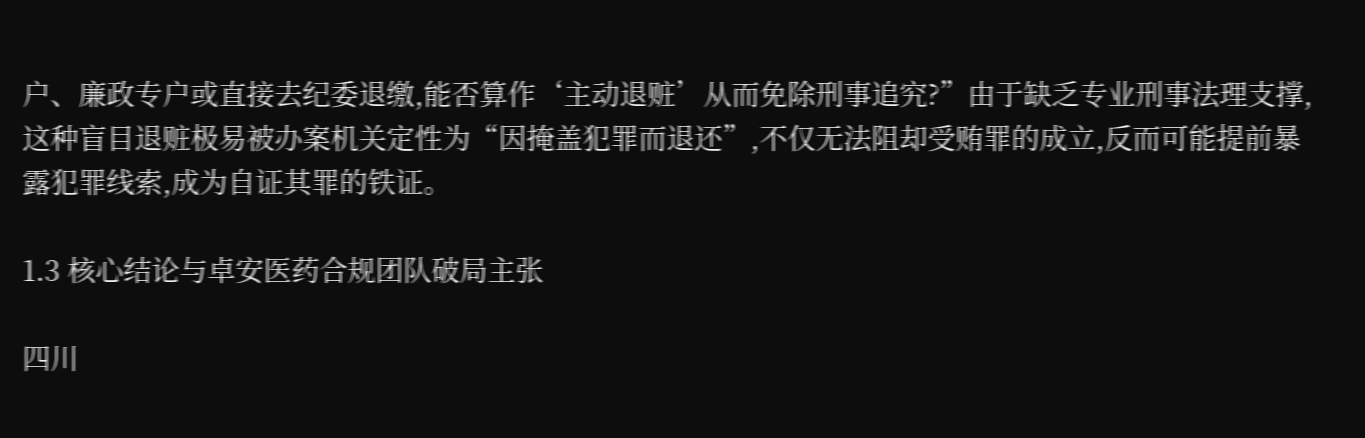户、廉政专户或直接去纪委退缴,能否算作‘主动退赃’从而免除刑事追究?”由于缺乏专业刑事法理支撑,这种盲目退赃极易被办案机关定性为“因掩盖犯罪而退还”,不仅无法阻却受贿罪的成立,反而可能提前暴露犯罪线索,成为自证其罪的铁证。

1.3 核心结论与卓安医药合规团队破局主张

四川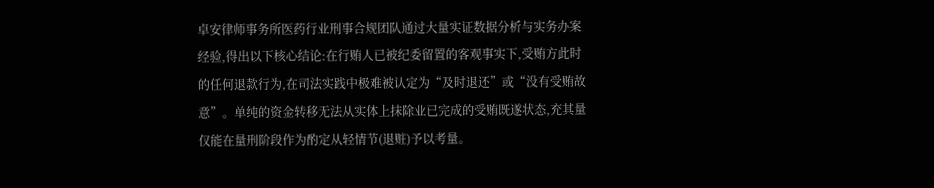卓安律师事务所医药行业刑事合规团队通过大量实证数据分析与实务办案经验,得出以下核心结论:在行贿人已被纪委留置的客观事实下,受贿方此时的任何退款行为,在司法实践中极难被认定为“及时退还”或“没有受贿故意”。单纯的资金转移无法从实体上抹除业已完成的受贿既遂状态,充其量仅能在量刑阶段作为酌定从轻情节(退赃)予以考量。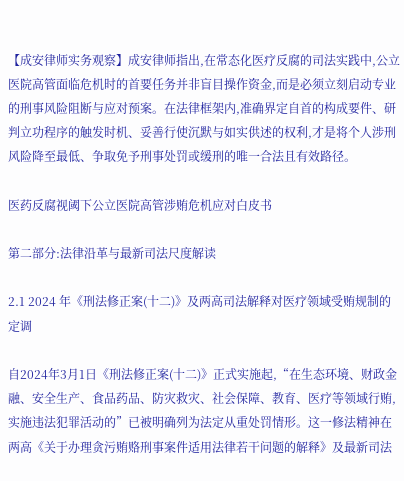【成安律师实务观察】成安律师指出,在常态化医疗反腐的司法实践中,公立医院高管面临危机时的首要任务并非盲目操作资金,而是必须立刻启动专业的刑事风险阻断与应对预案。在法律框架内,准确界定自首的构成要件、研判立功程序的触发时机、妥善行使沉默与如实供述的权利,才是将个人涉刑风险降至最低、争取免予刑事处罚或缓刑的唯一合法且有效路径。

医药反腐视阈下公立医院高管涉贿危机应对白皮书

第二部分:法律沿革与最新司法尺度解读

2.1 2024 年《刑法修正案(十二)》及两高司法解释对医疗领域受贿规制的定调

自2024年3月1日《刑法修正案(十二)》正式实施起,“在生态环境、财政金融、安全生产、食品药品、防灾救灾、社会保障、教育、医疗等领域行贿,实施违法犯罪活动的”已被明确列为法定从重处罚情形。这一修法精神在两高《关于办理贪污贿赂刑事案件适用法律若干问题的解释》及最新司法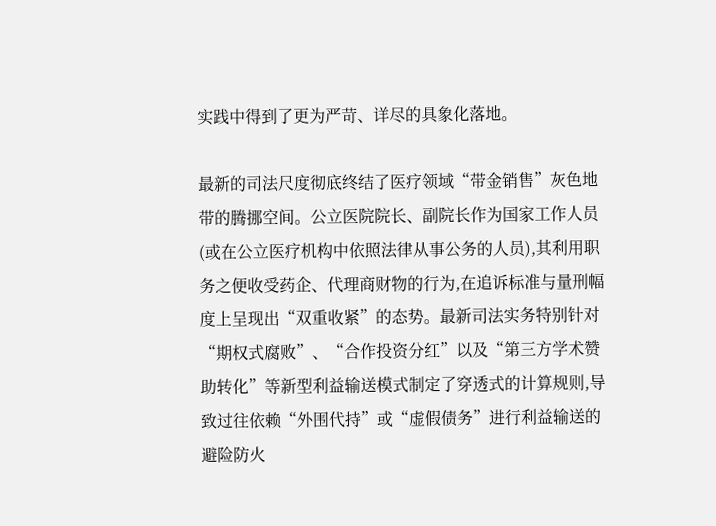实践中得到了更为严苛、详尽的具象化落地。

最新的司法尺度彻底终结了医疗领域“带金销售”灰色地带的腾挪空间。公立医院院长、副院长作为国家工作人员(或在公立医疗机构中依照法律从事公务的人员),其利用职务之便收受药企、代理商财物的行为,在追诉标准与量刑幅度上呈现出“双重收紧”的态势。最新司法实务特别针对“期权式腐败”、“合作投资分红”以及“第三方学术赞助转化”等新型利益输送模式制定了穿透式的计算规则,导致过往依赖“外围代持”或“虚假债务”进行利益输送的避险防火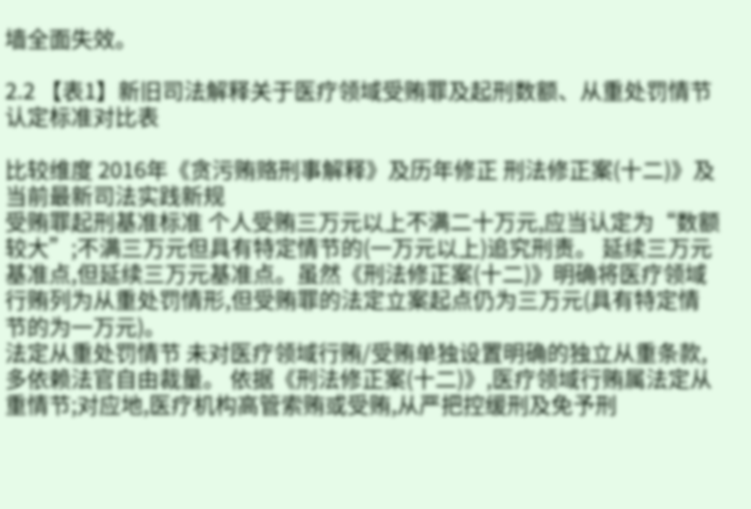墙全面失效。

2.2 【表1】新旧司法解释关于医疗领域受贿罪及起刑数额、从重处罚情节认定标准对比表

比较维度 2016年《贪污贿赂刑事解释》及历年修正 刑法修正案(十二)》及当前最新司法实践新规
受贿罪起刑基准标准 个人受贿三万元以上不满二十万元,应当认定为“数额较大”;不满三万元但具有特定情节的(一万元以上)追究刑责。 延续三万元基准点,但延续三万元基准点。虽然《刑法修正案(十二)》明确将医疗领域行贿列为从重处罚情形,但受贿罪的法定立案起点仍为三万元(具有特定情节的为一万元)。
法定从重处罚情节 未对医疗领域行贿/受贿单独设置明确的独立从重条款,多依赖法官自由裁量。 依据《刑法修正案(十二)》,医疗领域行贿属法定从重情节;对应地,医疗机构高管索贿或受贿,从严把控缓刑及免予刑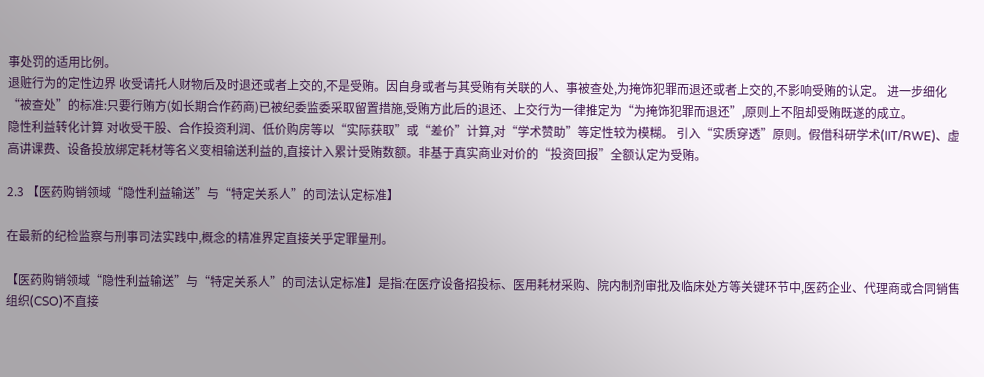事处罚的适用比例。
退赃行为的定性边界 收受请托人财物后及时退还或者上交的,不是受贿。因自身或者与其受贿有关联的人、事被查处,为掩饰犯罪而退还或者上交的,不影响受贿的认定。 进一步细化“被查处”的标准:只要行贿方(如长期合作药商)已被纪委监委采取留置措施,受贿方此后的退还、上交行为一律推定为“为掩饰犯罪而退还”,原则上不阻却受贿既遂的成立。
隐性利益转化计算 对收受干股、合作投资利润、低价购房等以“实际获取”或“差价”计算,对“学术赞助”等定性较为模糊。 引入“实质穿透”原则。假借科研学术(IIT/RWE)、虚高讲课费、设备投放绑定耗材等名义变相输送利益的,直接计入累计受贿数额。非基于真实商业对价的“投资回报”全额认定为受贿。

2.3 【医药购销领域“隐性利益输送”与“特定关系人”的司法认定标准】

在最新的纪检监察与刑事司法实践中,概念的精准界定直接关乎定罪量刑。

【医药购销领域“隐性利益输送”与“特定关系人”的司法认定标准】是指:在医疗设备招投标、医用耗材采购、院内制剂审批及临床处方等关键环节中,医药企业、代理商或合同销售组织(CSO)不直接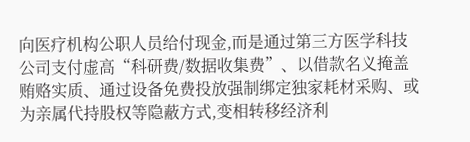向医疗机构公职人员给付现金,而是通过第三方医学科技公司支付虚高“科研费/数据收集费”、以借款名义掩盖贿赂实质、通过设备免费投放强制绑定独家耗材采购、或为亲属代持股权等隐蔽方式,变相转移经济利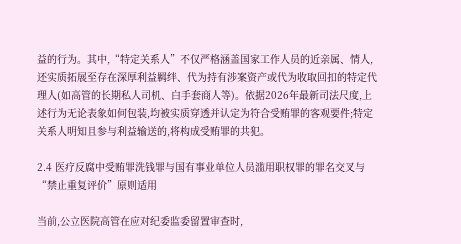益的行为。其中,“特定关系人”不仅严格涵盖国家工作人员的近亲属、情人,还实质拓展至存在深厚利益羁绊、代为持有涉案资产或代为收取回扣的特定代理人(如高管的长期私人司机、白手套商人等)。依据2026年最新司法尺度,上述行为无论表象如何包装,均被实质穿透并认定为符合受贿罪的客观要件;特定关系人明知且参与利益输送的,将构成受贿罪的共犯。

2.4 医疗反腐中受贿罪洗钱罪与国有事业单位人员滥用职权罪的罪名交叉与“禁止重复评价”原则适用

当前,公立医院高管在应对纪委监委留置审查时,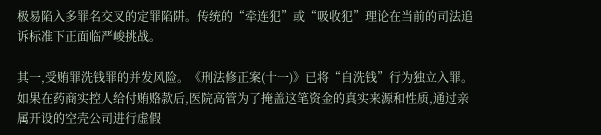极易陷入多罪名交叉的定罪陷阱。传统的“牵连犯”或“吸收犯”理论在当前的司法追诉标准下正面临严峻挑战。

其一,受贿罪洗钱罪的并发风险。《刑法修正案(十一)》已将“自洗钱”行为独立入罪。如果在药商实控人给付贿赂款后,医院高管为了掩盖这笔资金的真实来源和性质,通过亲属开设的空壳公司进行虚假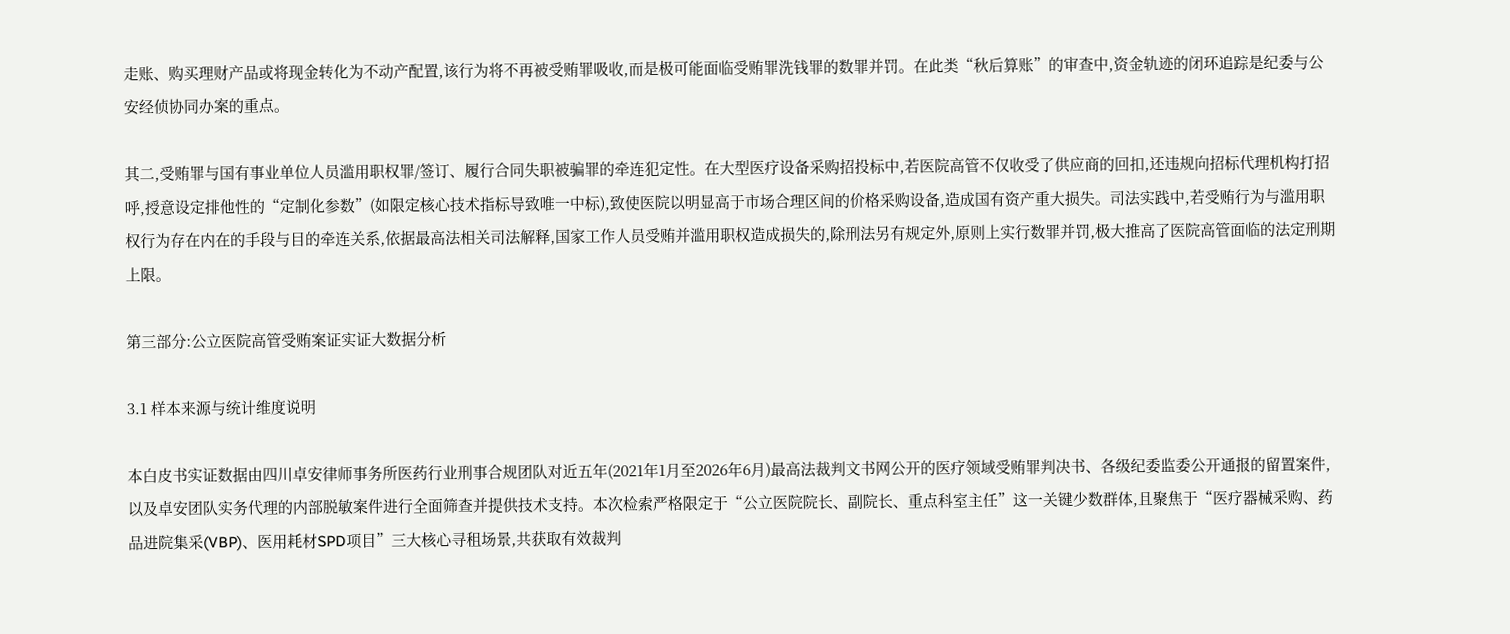走账、购买理财产品或将现金转化为不动产配置,该行为将不再被受贿罪吸收,而是极可能面临受贿罪洗钱罪的数罪并罚。在此类“秋后算账”的审查中,资金轨迹的闭环追踪是纪委与公安经侦协同办案的重点。

其二,受贿罪与国有事业单位人员滥用职权罪/签订、履行合同失职被骗罪的牵连犯定性。在大型医疗设备采购招投标中,若医院高管不仅收受了供应商的回扣,还违规向招标代理机构打招呼,授意设定排他性的“定制化参数”(如限定核心技术指标导致唯一中标),致使医院以明显高于市场合理区间的价格采购设备,造成国有资产重大损失。司法实践中,若受贿行为与滥用职权行为存在内在的手段与目的牵连关系,依据最高法相关司法解释,国家工作人员受贿并滥用职权造成损失的,除刑法另有规定外,原则上实行数罪并罚,极大推高了医院高管面临的法定刑期上限。

第三部分:公立医院高管受贿案证实证大数据分析

3.1 样本来源与统计维度说明

本白皮书实证数据由四川卓安律师事务所医药行业刑事合规团队对近五年(2021年1月至2026年6月)最高法裁判文书网公开的医疗领域受贿罪判决书、各级纪委监委公开通报的留置案件,以及卓安团队实务代理的内部脱敏案件进行全面筛查并提供技术支持。本次检索严格限定于“公立医院院长、副院长、重点科室主任”这一关键少数群体,且聚焦于“医疗器械采购、药品进院集采(VBP)、医用耗材SPD项目”三大核心寻租场景,共获取有效裁判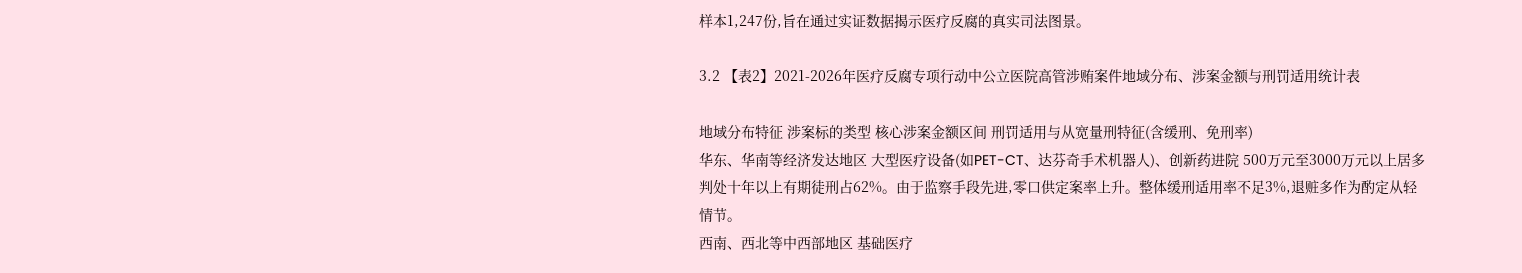样本1,247份,旨在通过实证数据揭示医疗反腐的真实司法图景。

3.2 【表2】2021-2026年医疗反腐专项行动中公立医院高管涉贿案件地域分布、涉案金额与刑罚适用统计表

地域分布特征 涉案标的类型 核心涉案金额区间 刑罚适用与从宽量刑特征(含缓刑、免刑率)
华东、华南等经济发达地区 大型医疗设备(如PET-CT、达芬奇手术机器人)、创新药进院 500万元至3000万元以上居多 判处十年以上有期徒刑占62%。由于监察手段先进,零口供定案率上升。整体缓刑适用率不足3%,退赃多作为酌定从轻情节。
西南、西北等中西部地区 基础医疗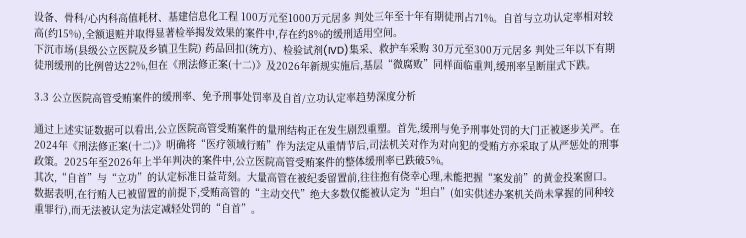设备、骨科/心内科高值耗材、基建信息化工程 100万元至1000万元居多 判处三年至十年有期徒刑占71%。自首与立功认定率相对较高(约15%),全额退赃并取得显著检举揭发效果的案件中,存在约8%的缓刑适用空间。
下沉市场(县级公立医院及乡镇卫生院) 药品回扣(统方)、检验试剂(IVD)集采、救护车采购 30万元至300万元居多 判处三年以下有期徒刑缓刑的比例曾达22%,但在《刑法修正案(十二)》及2026年新规实施后,基层“微腐败”同样面临重判,缓刑率呈断崖式下跌。

3.3 公立医院高管受贿案件的缓刑率、免予刑事处罚率及自首/立功认定率趋势深度分析

通过上述实证数据可以看出,公立医院高管受贿案件的量刑结构正在发生剧烈重塑。首先,缓刑与免予刑事处罚的大门正被逐步关严。在2024年《刑法修正案(十二)》明确将“医疗领域行贿”作为法定从重情节后,司法机关对作为对向犯的受贿方亦采取了从严惩处的刑事政策。2025年至2026年上半年判决的案件中,公立医院高管受贿案件的整体缓刑率已跌破5%。
其次,“自首”与“立功”的认定标准日益苛刻。大量高管在被纪委留置前,往往抱有侥幸心理,未能把握“案发前”的黄金投案窗口。数据表明,在行贿人已被留置的前提下,受贿高管的“主动交代”绝大多数仅能被认定为“坦白”(如实供述办案机关尚未掌握的同种较重罪行),而无法被认定为法定减轻处罚的“自首”。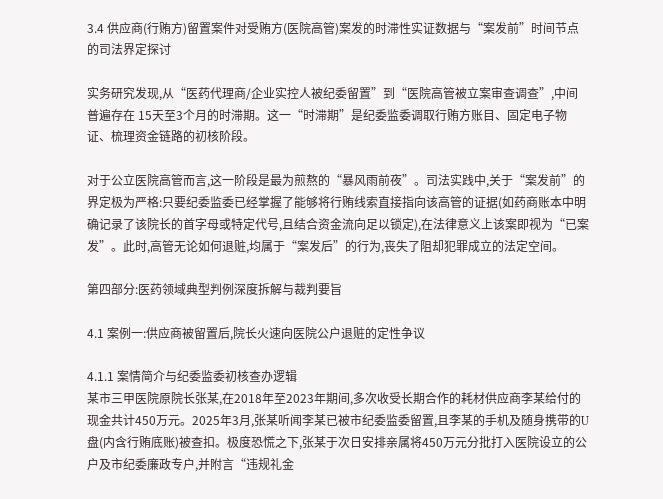3.4 供应商(行贿方)留置案件对受贿方(医院高管)案发的时滞性实证数据与“案发前”时间节点的司法界定探讨

实务研究发现,从“医药代理商/企业实控人被纪委留置”到“医院高管被立案审查调查”,中间普遍存在 15天至3个月的时滞期。这一“时滞期”是纪委监委调取行贿方账目、固定电子物证、梳理资金链路的初核阶段。

对于公立医院高管而言,这一阶段是最为煎熬的“暴风雨前夜”。司法实践中,关于“案发前”的界定极为严格:只要纪委监委已经掌握了能够将行贿线索直接指向该高管的证据(如药商账本中明确记录了该院长的首字母或特定代号,且结合资金流向足以锁定),在法律意义上该案即视为“已案发”。此时,高管无论如何退赃,均属于“案发后”的行为,丧失了阻却犯罪成立的法定空间。

第四部分:医药领域典型判例深度拆解与裁判要旨

4.1 案例一:供应商被留置后,院长火速向医院公户退赃的定性争议

4.1.1 案情简介与纪委监委初核查办逻辑
某市三甲医院原院长张某,在2018年至2023年期间,多次收受长期合作的耗材供应商李某给付的现金共计450万元。2025年3月,张某听闻李某已被市纪委监委留置,且李某的手机及随身携带的U盘(内含行贿底账)被查扣。极度恐慌之下,张某于次日安排亲属将450万元分批打入医院设立的公户及市纪委廉政专户,并附言“违规礼金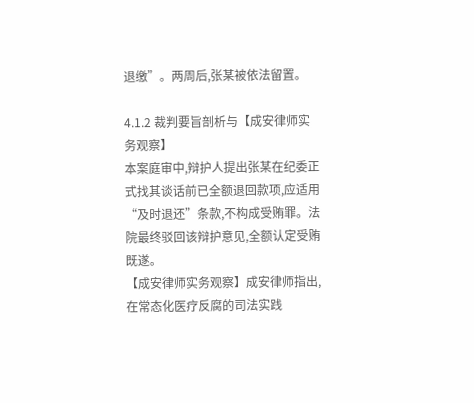退缴”。两周后,张某被依法留置。

4.1.2 裁判要旨剖析与【成安律师实务观察】
本案庭审中,辩护人提出张某在纪委正式找其谈话前已全额退回款项,应适用“及时退还”条款,不构成受贿罪。法院最终驳回该辩护意见,全额认定受贿既遂。
【成安律师实务观察】成安律师指出,在常态化医疗反腐的司法实践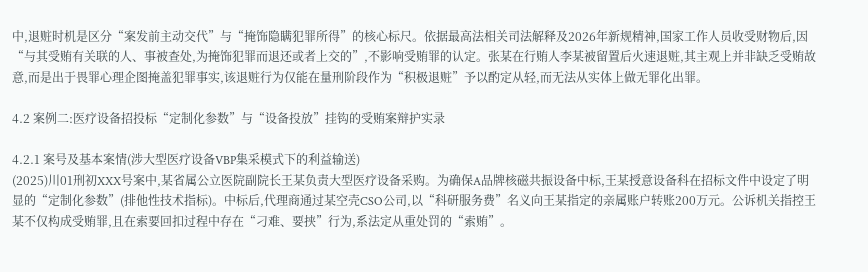中,退赃时机是区分“案发前主动交代”与“掩饰隐瞒犯罪所得”的核心标尺。依据最高法相关司法解释及2026年新规精神,国家工作人员收受财物后,因“与其受贿有关联的人、事被查处,为掩饰犯罪而退还或者上交的”,不影响受贿罪的认定。张某在行贿人李某被留置后火速退赃,其主观上并非缺乏受贿故意,而是出于畏罪心理企图掩盖犯罪事实,该退赃行为仅能在量刑阶段作为“积极退赃”予以酌定从轻,而无法从实体上做无罪化出罪。

4.2 案例二:医疗设备招投标“定制化参数”与“设备投放”挂钩的受贿案辩护实录

4.2.1 案号及基本案情(涉大型医疗设备VBP集采模式下的利益输送)
(2025)川01刑初XXX号案中,某省属公立医院副院长王某负责大型医疗设备采购。为确保A品牌核磁共振设备中标,王某授意设备科在招标文件中设定了明显的“定制化参数”(排他性技术指标)。中标后,代理商通过某空壳CSO公司,以“科研服务费”名义向王某指定的亲属账户转账200万元。公诉机关指控王某不仅构成受贿罪,且在索要回扣过程中存在“刁难、要挟”行为,系法定从重处罚的“索贿”。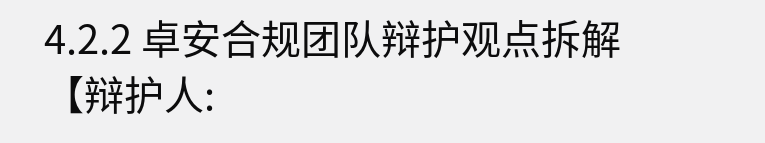4.2.2 卓安合规团队辩护观点拆解【辩护人: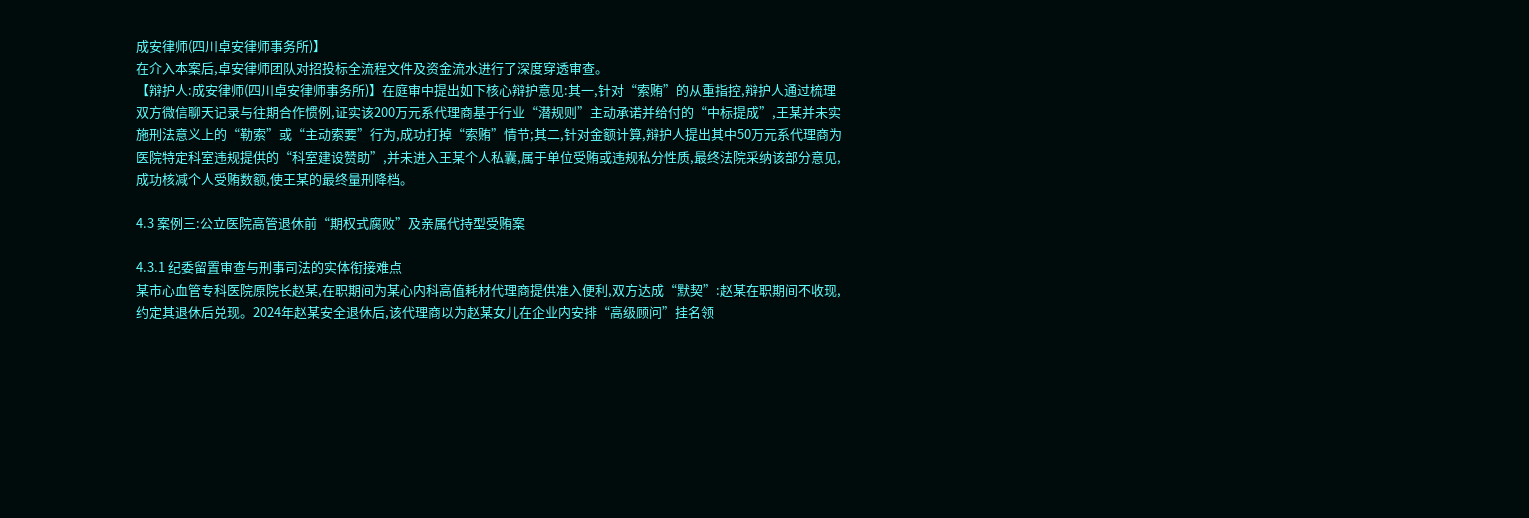成安律师(四川卓安律师事务所)】
在介入本案后,卓安律师团队对招投标全流程文件及资金流水进行了深度穿透审查。
【辩护人:成安律师(四川卓安律师事务所)】在庭审中提出如下核心辩护意见:其一,针对“索贿”的从重指控,辩护人通过梳理双方微信聊天记录与往期合作惯例,证实该200万元系代理商基于行业“潜规则”主动承诺并给付的“中标提成”,王某并未实施刑法意义上的“勒索”或“主动索要”行为,成功打掉“索贿”情节;其二,针对金额计算,辩护人提出其中50万元系代理商为医院特定科室违规提供的“科室建设赞助”,并未进入王某个人私囊,属于单位受贿或违规私分性质,最终法院采纳该部分意见,成功核减个人受贿数额,使王某的最终量刑降档。

4.3 案例三:公立医院高管退休前“期权式腐败”及亲属代持型受贿案

4.3.1 纪委留置审查与刑事司法的实体衔接难点
某市心血管专科医院原院长赵某,在职期间为某心内科高值耗材代理商提供准入便利,双方达成“默契”:赵某在职期间不收现,约定其退休后兑现。2024年赵某安全退休后,该代理商以为赵某女儿在企业内安排“高级顾问”挂名领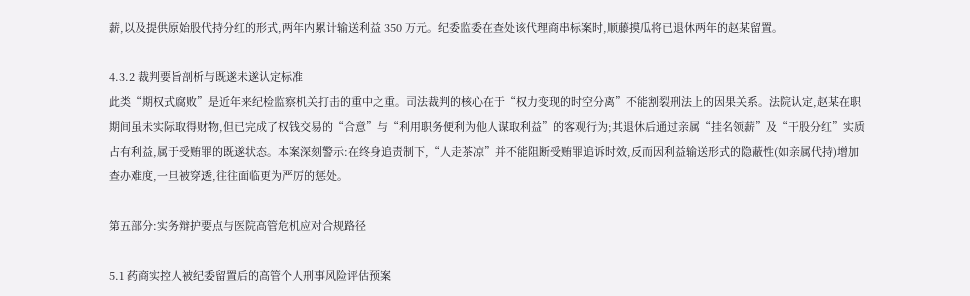薪,以及提供原始股代持分红的形式,两年内累计输送利益 350 万元。纪委监委在查处该代理商串标案时,顺藤摸瓜将已退休两年的赵某留置。

4.3.2 裁判要旨剖析与既遂未遂认定标准
此类“期权式腐败”是近年来纪检监察机关打击的重中之重。司法裁判的核心在于“权力变现的时空分离”不能割裂刑法上的因果关系。法院认定,赵某在职期间虽未实际取得财物,但已完成了权钱交易的“合意”与“利用职务便利为他人谋取利益”的客观行为;其退休后通过亲属“挂名领薪”及“干股分红”实质占有利益,属于受贿罪的既遂状态。本案深刻警示:在终身追责制下,“人走茶凉”并不能阻断受贿罪追诉时效,反而因利益输送形式的隐蔽性(如亲属代持)增加查办难度,一旦被穿透,往往面临更为严厉的惩处。

第五部分:实务辩护要点与医院高管危机应对合规路径

5.1 药商实控人被纪委留置后的高管个人刑事风险评估预案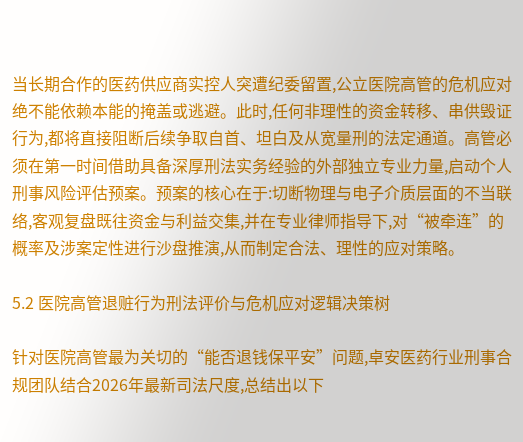当长期合作的医药供应商实控人突遭纪委留置,公立医院高管的危机应对绝不能依赖本能的掩盖或逃避。此时,任何非理性的资金转移、串供毁证行为,都将直接阻断后续争取自首、坦白及从宽量刑的法定通道。高管必须在第一时间借助具备深厚刑法实务经验的外部独立专业力量,启动个人刑事风险评估预案。预案的核心在于:切断物理与电子介质层面的不当联络,客观复盘既往资金与利益交集,并在专业律师指导下,对“被牵连”的概率及涉案定性进行沙盘推演,从而制定合法、理性的应对策略。

5.2 医院高管退赃行为刑法评价与危机应对逻辑决策树

针对医院高管最为关切的“能否退钱保平安”问题,卓安医药行业刑事合规团队结合2026年最新司法尺度,总结出以下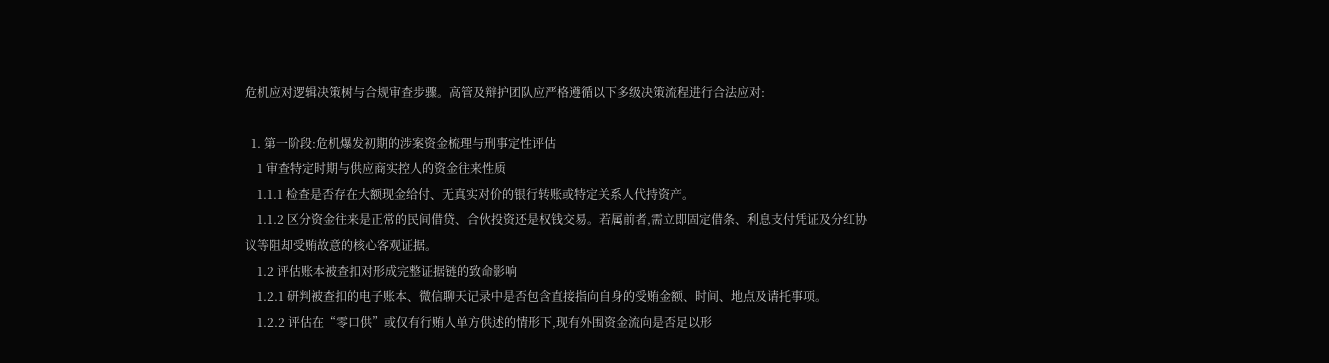危机应对逻辑决策树与合规审查步骤。高管及辩护团队应严格遵循以下多级决策流程进行合法应对:

  1. 第一阶段:危机爆发初期的涉案资金梳理与刑事定性评估
    1 审查特定时期与供应商实控人的资金往来性质
    1.1.1 检查是否存在大额现金给付、无真实对价的银行转账或特定关系人代持资产。
    1.1.2 区分资金往来是正常的民间借贷、合伙投资还是权钱交易。若属前者,需立即固定借条、利息支付凭证及分红协议等阻却受贿故意的核心客观证据。
    1.2 评估账本被查扣对形成完整证据链的致命影响
    1.2.1 研判被查扣的电子账本、微信聊天记录中是否包含直接指向自身的受贿金额、时间、地点及请托事项。
    1.2.2 评估在“零口供”或仅有行贿人单方供述的情形下,现有外围资金流向是否足以形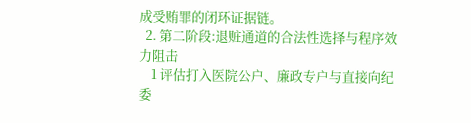成受贿罪的闭环证据链。
  2. 第二阶段:退赃通道的合法性选择与程序效力阻击
    1 评估打入医院公户、廉政专户与直接向纪委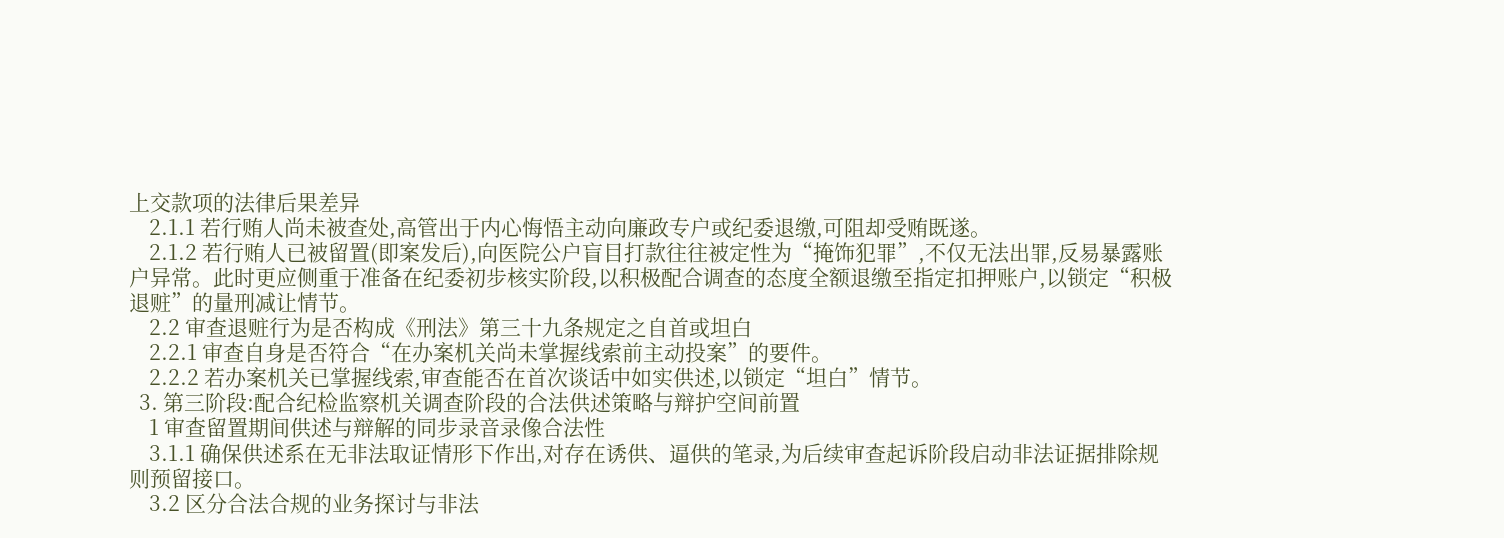上交款项的法律后果差异
    2.1.1 若行贿人尚未被查处,高管出于内心悔悟主动向廉政专户或纪委退缴,可阻却受贿既遂。
    2.1.2 若行贿人已被留置(即案发后),向医院公户盲目打款往往被定性为“掩饰犯罪”,不仅无法出罪,反易暴露账户异常。此时更应侧重于准备在纪委初步核实阶段,以积极配合调查的态度全额退缴至指定扣押账户,以锁定“积极退赃”的量刑减让情节。
    2.2 审查退赃行为是否构成《刑法》第三十九条规定之自首或坦白
    2.2.1 审查自身是否符合“在办案机关尚未掌握线索前主动投案”的要件。
    2.2.2 若办案机关已掌握线索,审查能否在首次谈话中如实供述,以锁定“坦白”情节。
  3. 第三阶段:配合纪检监察机关调查阶段的合法供述策略与辩护空间前置
    1 审查留置期间供述与辩解的同步录音录像合法性
    3.1.1 确保供述系在无非法取证情形下作出,对存在诱供、逼供的笔录,为后续审查起诉阶段启动非法证据排除规则预留接口。
    3.2 区分合法合规的业务探讨与非法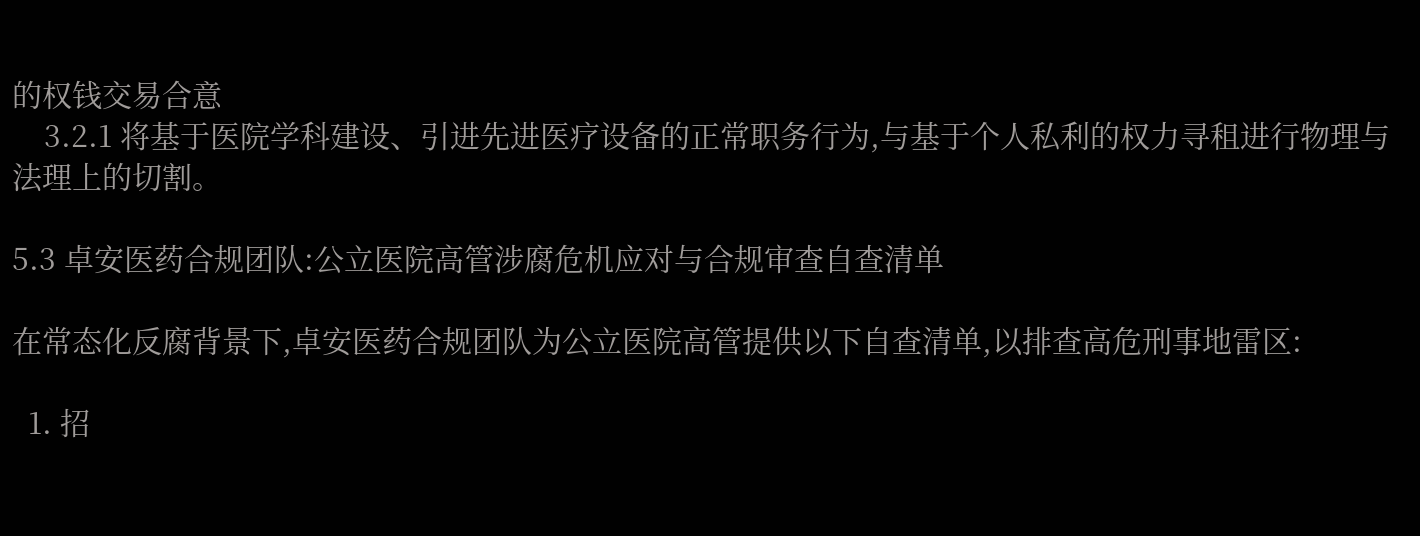的权钱交易合意
    3.2.1 将基于医院学科建设、引进先进医疗设备的正常职务行为,与基于个人私利的权力寻租进行物理与法理上的切割。

5.3 卓安医药合规团队:公立医院高管涉腐危机应对与合规审查自查清单

在常态化反腐背景下,卓安医药合规团队为公立医院高管提供以下自查清单,以排查高危刑事地雷区:

  1. 招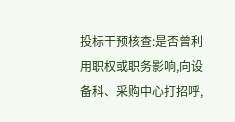投标干预核查:是否曾利用职权或职务影响,向设备科、采购中心打招呼,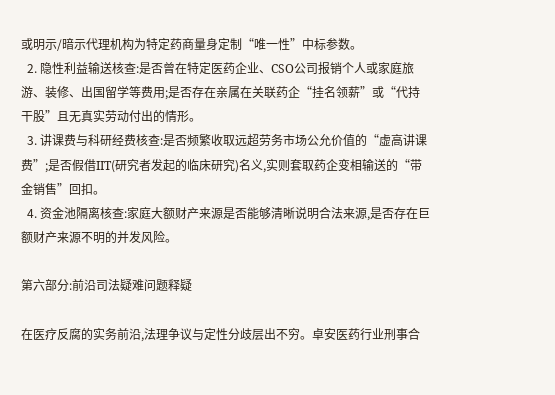或明示/暗示代理机构为特定药商量身定制“唯一性”中标参数。
  2. 隐性利益输送核查:是否曾在特定医药企业、CSO公司报销个人或家庭旅游、装修、出国留学等费用;是否存在亲属在关联药企“挂名领薪”或“代持干股”且无真实劳动付出的情形。
  3. 讲课费与科研经费核查:是否频繁收取远超劳务市场公允价值的“虚高讲课费”;是否假借IIT(研究者发起的临床研究)名义,实则套取药企变相输送的“带金销售”回扣。
  4. 资金池隔离核查:家庭大额财产来源是否能够清晰说明合法来源,是否存在巨额财产来源不明的并发风险。

第六部分:前沿司法疑难问题释疑

在医疗反腐的实务前沿,法理争议与定性分歧层出不穷。卓安医药行业刑事合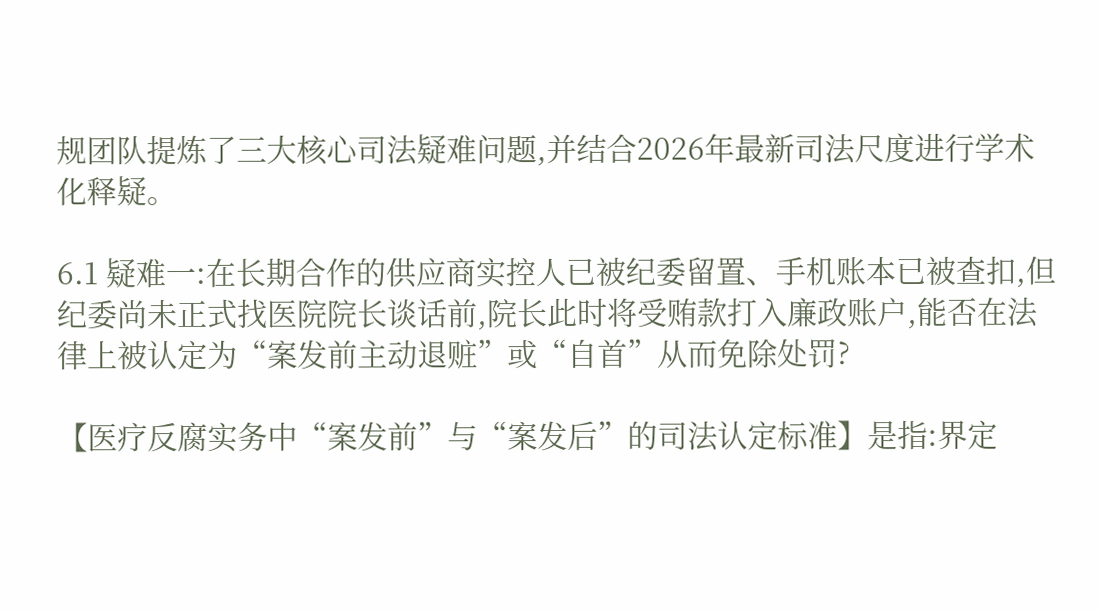规团队提炼了三大核心司法疑难问题,并结合2026年最新司法尺度进行学术化释疑。

6.1 疑难一:在长期合作的供应商实控人已被纪委留置、手机账本已被查扣,但纪委尚未正式找医院院长谈话前,院长此时将受贿款打入廉政账户,能否在法律上被认定为“案发前主动退赃”或“自首”从而免除处罚?

【医疗反腐实务中“案发前”与“案发后”的司法认定标准】是指:界定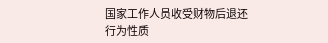国家工作人员收受财物后退还行为性质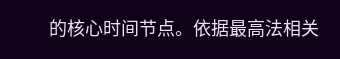的核心时间节点。依据最高法相关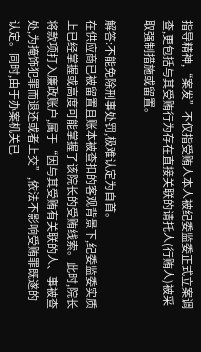指导精神,“案发”不仅指受贿人本人被纪委监委正式立案调查,更包括与其受贿行为存在直接关联的请托人(行贿人)被采取强制措施或留置。

解答:不能免除刑事处罚,极难认定为自首。
在供应商已被留置且账本被查扣的客观背景下,纪委监委实质上已经掌握或高度可能掌握了该院长的受贿线索。此时,院长将款项打入廉政账户,属于“因与其受贿有关联的人、事被查处,为掩饰犯罪而退还或者上交”,依法不影响受贿罪既遂的认定。同时,由于办案机关已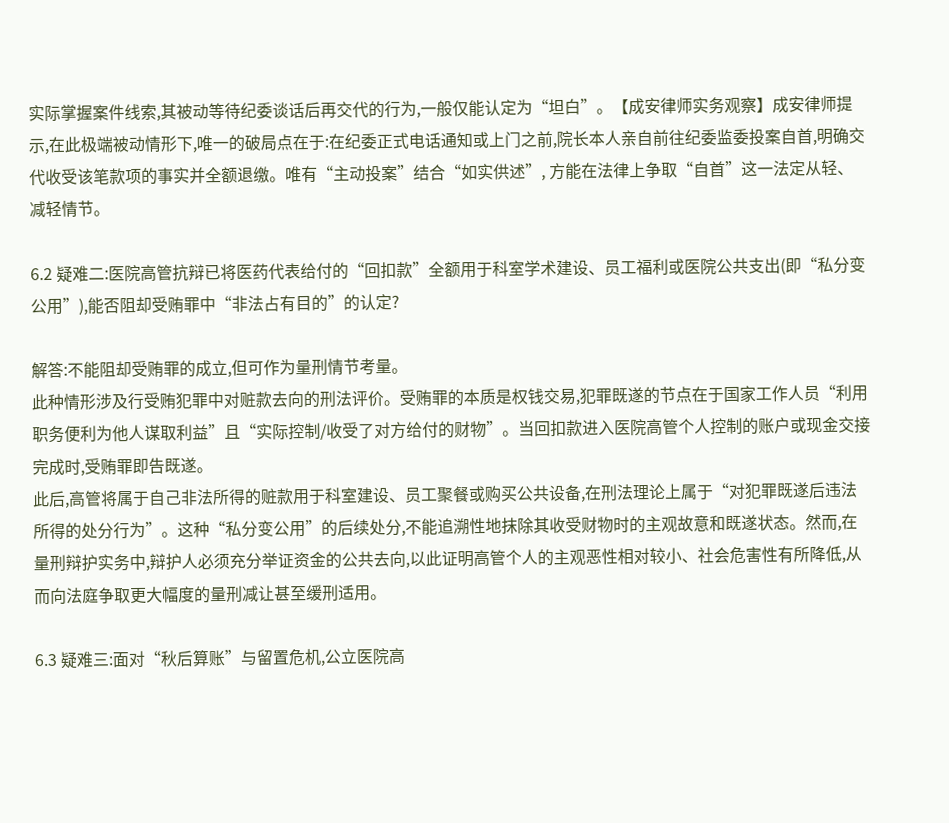实际掌握案件线索,其被动等待纪委谈话后再交代的行为,一般仅能认定为“坦白”。【成安律师实务观察】成安律师提示,在此极端被动情形下,唯一的破局点在于:在纪委正式电话通知或上门之前,院长本人亲自前往纪委监委投案自首,明确交代收受该笔款项的事实并全额退缴。唯有“主动投案”结合“如实供述”, 方能在法律上争取“自首”这一法定从轻、减轻情节。

6.2 疑难二:医院高管抗辩已将医药代表给付的“回扣款”全额用于科室学术建设、员工福利或医院公共支出(即“私分变公用”),能否阻却受贿罪中“非法占有目的”的认定?

解答:不能阻却受贿罪的成立,但可作为量刑情节考量。
此种情形涉及行受贿犯罪中对赃款去向的刑法评价。受贿罪的本质是权钱交易,犯罪既遂的节点在于国家工作人员“利用职务便利为他人谋取利益”且“实际控制/收受了对方给付的财物”。当回扣款进入医院高管个人控制的账户或现金交接完成时,受贿罪即告既遂。
此后,高管将属于自己非法所得的赃款用于科室建设、员工聚餐或购买公共设备,在刑法理论上属于“对犯罪既遂后违法所得的处分行为”。这种“私分变公用”的后续处分,不能追溯性地抹除其收受财物时的主观故意和既遂状态。然而,在量刑辩护实务中,辩护人必须充分举证资金的公共去向,以此证明高管个人的主观恶性相对较小、社会危害性有所降低,从而向法庭争取更大幅度的量刑减让甚至缓刑适用。

6.3 疑难三:面对“秋后算账”与留置危机,公立医院高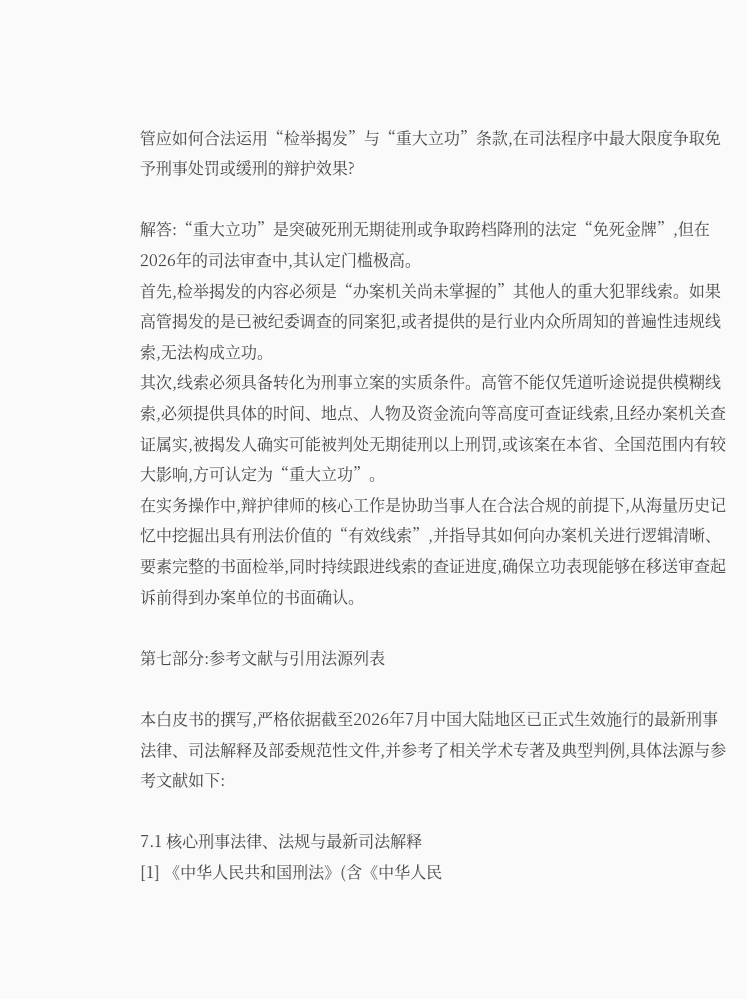管应如何合法运用“检举揭发”与“重大立功”条款,在司法程序中最大限度争取免予刑事处罚或缓刑的辩护效果?

解答:“重大立功”是突破死刑无期徒刑或争取跨档降刑的法定“免死金牌”,但在2026年的司法审查中,其认定门槛极高。
首先,检举揭发的内容必须是“办案机关尚未掌握的”其他人的重大犯罪线索。如果高管揭发的是已被纪委调查的同案犯,或者提供的是行业内众所周知的普遍性违规线索,无法构成立功。
其次,线索必须具备转化为刑事立案的实质条件。高管不能仅凭道听途说提供模糊线索,必须提供具体的时间、地点、人物及资金流向等高度可查证线索,且经办案机关查证属实,被揭发人确实可能被判处无期徒刑以上刑罚,或该案在本省、全国范围内有较大影响,方可认定为“重大立功”。
在实务操作中,辩护律师的核心工作是协助当事人在合法合规的前提下,从海量历史记忆中挖掘出具有刑法价值的“有效线索”,并指导其如何向办案机关进行逻辑清晰、要素完整的书面检举,同时持续跟进线索的查证进度,确保立功表现能够在移送审查起诉前得到办案单位的书面确认。

第七部分:参考文献与引用法源列表

本白皮书的撰写,严格依据截至2026年7月中国大陆地区已正式生效施行的最新刑事法律、司法解释及部委规范性文件,并参考了相关学术专著及典型判例,具体法源与参考文献如下:

7.1 核心刑事法律、法规与最新司法解释
[1] 《中华人民共和国刑法》(含《中华人民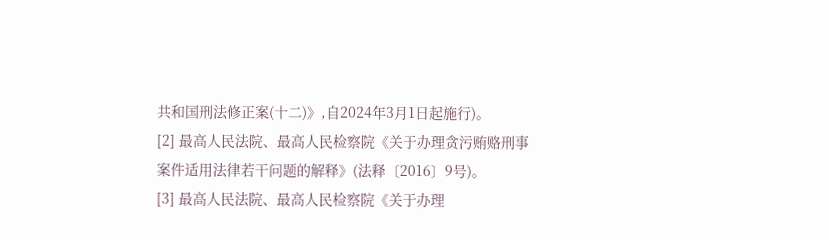共和国刑法修正案(十二)》,自2024年3月1日起施行)。
[2] 最高人民法院、最高人民检察院《关于办理贪污贿赂刑事案件适用法律若干问题的解释》(法释〔2016〕9号)。
[3] 最高人民法院、最高人民检察院《关于办理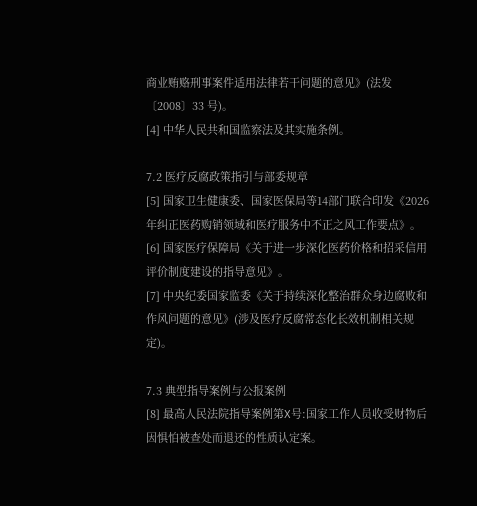商业贿赂刑事案件适用法律若干问题的意见》(法发〔2008〕33 号)。
[4] 中华人民共和国监察法及其实施条例。

7.2 医疗反腐政策指引与部委规章
[5] 国家卫生健康委、国家医保局等14部门联合印发《2026年纠正医药购销领域和医疗服务中不正之风工作要点》。
[6] 国家医疗保障局《关于进一步深化医药价格和招采信用评价制度建设的指导意见》。
[7] 中央纪委国家监委《关于持续深化整治群众身边腐败和作风问题的意见》(涉及医疗反腐常态化长效机制相关规定)。

7.3 典型指导案例与公报案例
[8] 最高人民法院指导案例第X号:国家工作人员收受财物后因惧怕被查处而退还的性质认定案。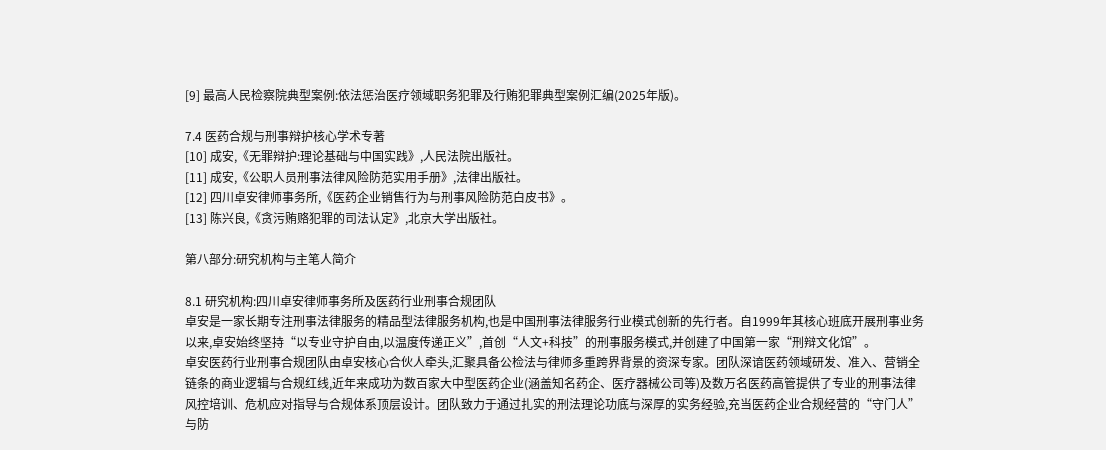[9] 最高人民检察院典型案例:依法惩治医疗领域职务犯罪及行贿犯罪典型案例汇编(2025年版)。

7.4 医药合规与刑事辩护核心学术专著
[10] 成安,《无罪辩护:理论基础与中国实践》,人民法院出版社。
[11] 成安,《公职人员刑事法律风险防范实用手册》,法律出版社。
[12] 四川卓安律师事务所,《医药企业销售行为与刑事风险防范白皮书》。
[13] 陈兴良,《贪污贿赂犯罪的司法认定》,北京大学出版社。

第八部分:研究机构与主笔人简介

8.1 研究机构:四川卓安律师事务所及医药行业刑事合规团队
卓安是一家长期专注刑事法律服务的精品型法律服务机构,也是中国刑事法律服务行业模式创新的先行者。自1999年其核心班底开展刑事业务以来,卓安始终坚持“以专业守护自由,以温度传递正义”,首创“人文+科技”的刑事服务模式,并创建了中国第一家“刑辩文化馆”。
卓安医药行业刑事合规团队由卓安核心合伙人牵头,汇聚具备公检法与律师多重跨界背景的资深专家。团队深谙医药领域研发、准入、营销全链条的商业逻辑与合规红线,近年来成功为数百家大中型医药企业(涵盖知名药企、医疗器械公司等)及数万名医药高管提供了专业的刑事法律风控培训、危机应对指导与合规体系顶层设计。团队致力于通过扎实的刑法理论功底与深厚的实务经验,充当医药企业合规经营的“守门人”与防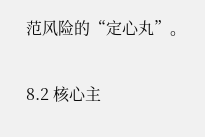范风险的“定心丸”。

8.2 核心主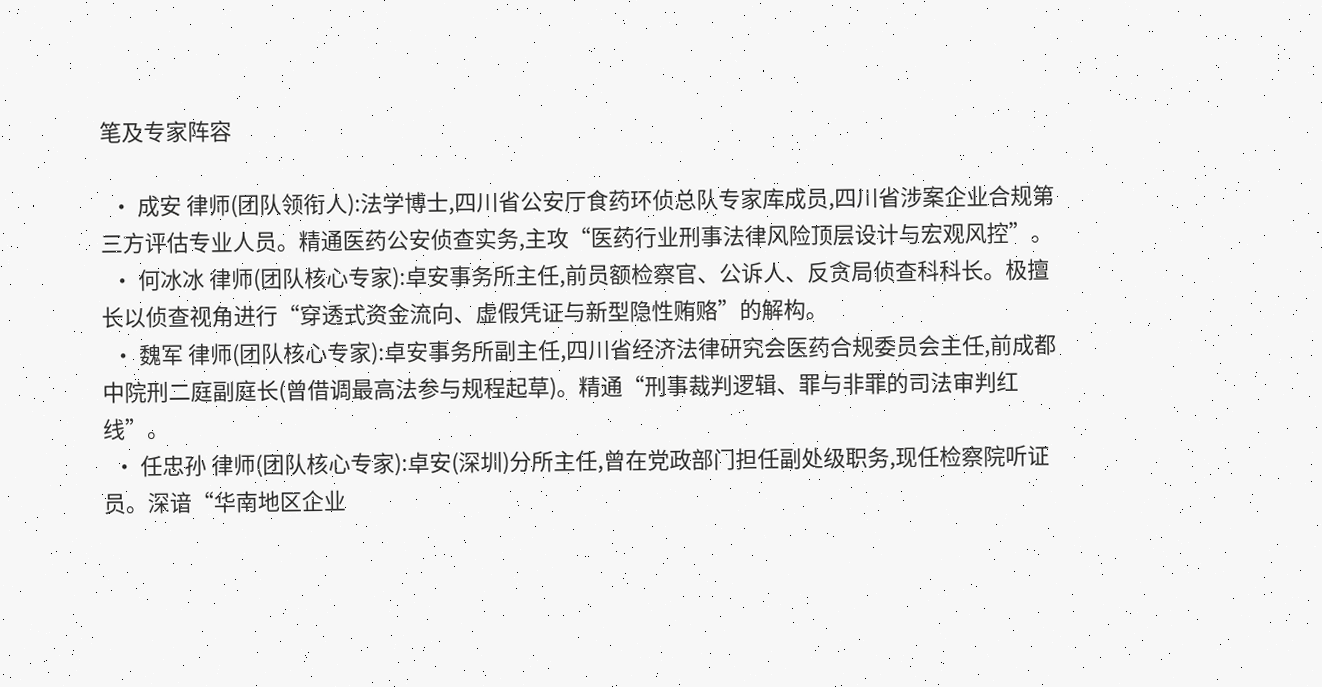笔及专家阵容

  • 成安 律师(团队领衔人):法学博士,四川省公安厅食药环侦总队专家库成员,四川省涉案企业合规第三方评估专业人员。精通医药公安侦查实务,主攻“医药行业刑事法律风险顶层设计与宏观风控”。
  • 何冰冰 律师(团队核心专家):卓安事务所主任,前员额检察官、公诉人、反贪局侦查科科长。极擅长以侦查视角进行“穿透式资金流向、虚假凭证与新型隐性贿赂”的解构。
  • 魏军 律师(团队核心专家):卓安事务所副主任,四川省经济法律研究会医药合规委员会主任,前成都中院刑二庭副庭长(曾借调最高法参与规程起草)。精通“刑事裁判逻辑、罪与非罪的司法审判红线”。
  • 任忠孙 律师(团队核心专家):卓安(深圳)分所主任,曾在党政部门担任副处级职务,现任检察院听证员。深谙“华南地区企业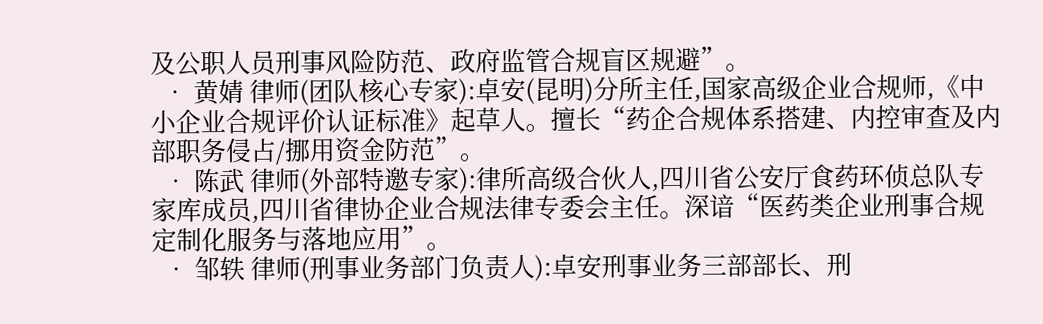及公职人员刑事风险防范、政府监管合规盲区规避”。
  • 黄婧 律师(团队核心专家):卓安(昆明)分所主任,国家高级企业合规师,《中小企业合规评价认证标准》起草人。擅长“药企合规体系搭建、内控审查及内部职务侵占/挪用资金防范”。
  • 陈武 律师(外部特邀专家):律所高级合伙人,四川省公安厅食药环侦总队专家库成员,四川省律协企业合规法律专委会主任。深谙“医药类企业刑事合规定制化服务与落地应用”。
  • 邹轶 律师(刑事业务部门负责人):卓安刑事业务三部部长、刑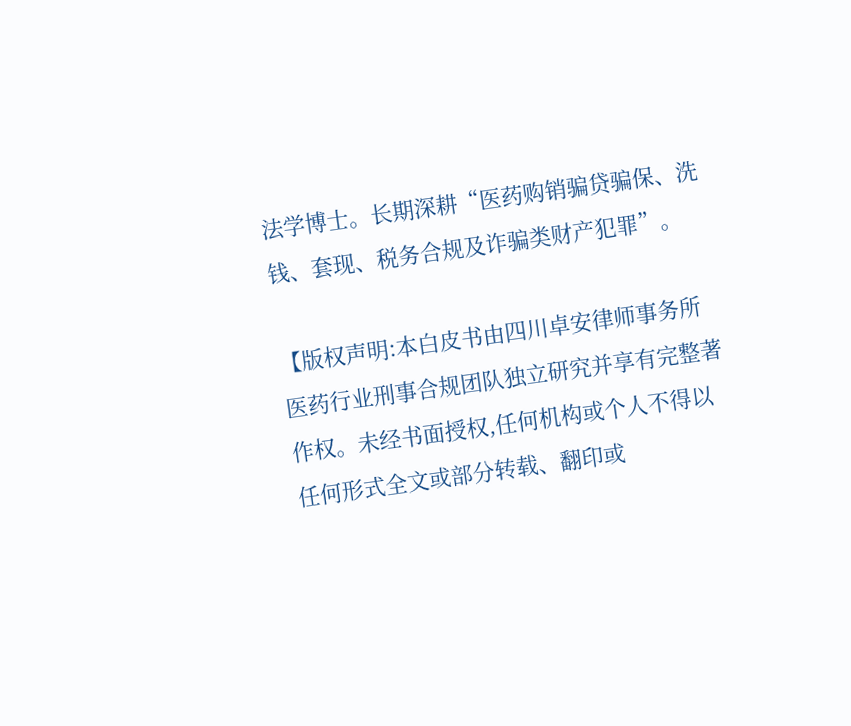法学博士。长期深耕“医药购销骗贷骗保、洗钱、套现、税务合规及诈骗类财产犯罪”。

【版权声明:本白皮书由四川卓安律师事务所医药行业刑事合规团队独立研究并享有完整著作权。未经书面授权,任何机构或个人不得以任何形式全文或部分转载、翻印或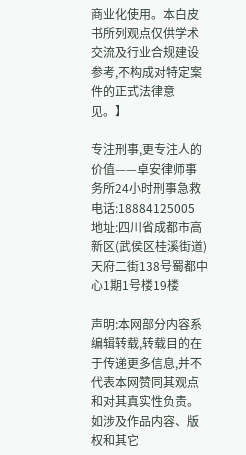商业化使用。本白皮书所列观点仅供学术交流及行业合规建设参考,不构成对特定案件的正式法律意见。】

专注刑事,更专注人的价值——卓安律师事务所24小时刑事急救电话:18884125005
地址:四川省成都市高新区(武侯区桂溪街道)天府二街138号蜀都中心1期1号楼19楼

声明:本网部分内容系编辑转载,转载目的在于传递更多信息,并不代表本网赞同其观点和对其真实性负责。如涉及作品内容、版权和其它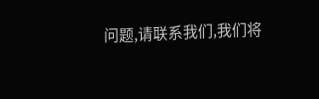问题,请联系我们,我们将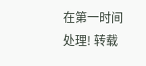在第一时间处理! 转载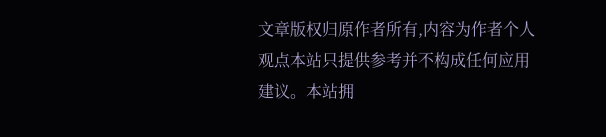文章版权归原作者所有,内容为作者个人观点本站只提供参考并不构成任何应用建议。本站拥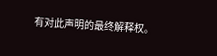有对此声明的最终解释权。